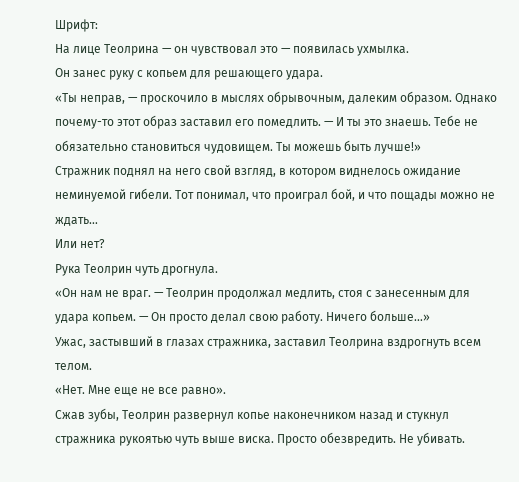Шрифт:
На лице Теолрина — он чувствовал это — появилась ухмылка.
Он занес руку с копьем для решающего удара.
«Ты неправ, — проскочило в мыслях обрывочным, далеким образом. Однако почему-то этот образ заставил его помедлить. — И ты это знаешь. Тебе не обязательно становиться чудовищем. Ты можешь быть лучше!»
Стражник поднял на него свой взгляд, в котором виднелось ожидание неминуемой гибели. Тот понимал, что проиграл бой, и что пощады можно не ждать…
Или нет?
Рука Теолрин чуть дрогнула.
«Он нам не враг. — Теолрин продолжал медлить, стоя с занесенным для удара копьем. — Он просто делал свою работу. Ничего больше…»
Ужас, застывший в глазах стражника, заставил Теолрина вздрогнуть всем телом.
«Нет. Мне еще не все равно».
Сжав зубы, Теолрин развернул копье наконечником назад и стукнул стражника рукоятью чуть выше виска. Просто обезвредить. Не убивать.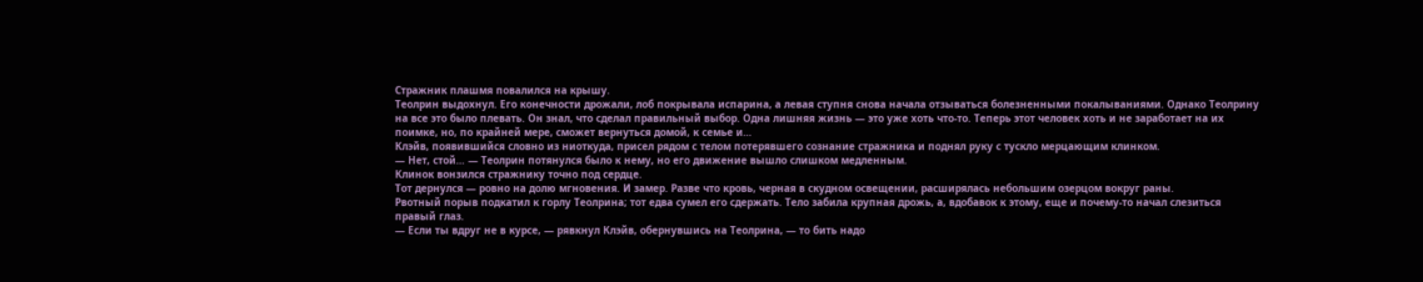Стражник плашмя повалился на крышу.
Теолрин выдохнул. Его конечности дрожали, лоб покрывала испарина, а левая ступня снова начала отзываться болезненными покалываниями. Однако Теолрину на все это было плевать. Он знал, что сделал правильный выбор. Одна лишняя жизнь — это уже хоть что-то. Теперь этот человек хоть и не заработает на их поимке, но, по крайней мере, сможет вернуться домой, к семье и…
Клэйв, появившийся словно из ниоткуда, присел рядом с телом потерявшего сознание стражника и поднял руку с тускло мерцающим клинком.
— Нет, стой… — Теолрин потянулся было к нему, но его движение вышло слишком медленным.
Клинок вонзился стражнику точно под сердце.
Тот дернулся — ровно на долю мгновения. И замер. Разве что кровь, черная в скудном освещении, расширялась небольшим озерцом вокруг раны.
Рвотный порыв подкатил к горлу Теолрина; тот едва сумел его сдержать. Тело забила крупная дрожь, а, вдобавок к этому, еще и почему-то начал слезиться правый глаз.
— Если ты вдруг не в курсе, — рявкнул Клэйв, обернувшись на Теолрина, — то бить надо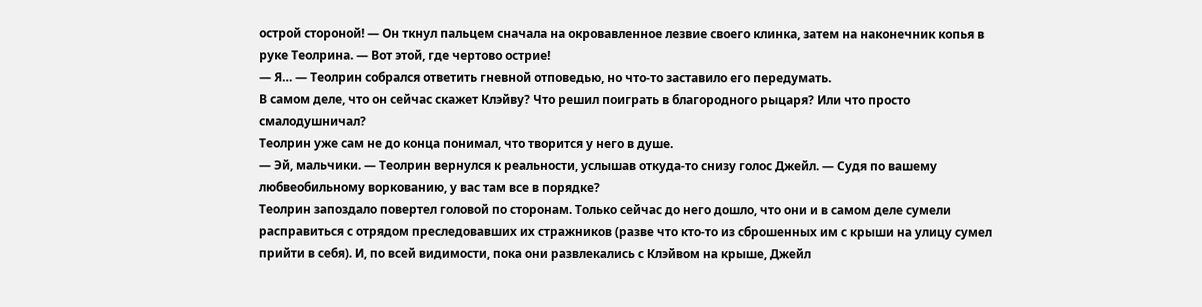острой стороной! — Он ткнул пальцем сначала на окровавленное лезвие своего клинка, затем на наконечник копья в руке Теолрина. — Вот этой, где чертово острие!
— Я… — Теолрин собрался ответить гневной отповедью, но что-то заставило его передумать.
В самом деле, что он сейчас скажет Клэйву? Что решил поиграть в благородного рыцаря? Или что просто смалодушничал?
Теолрин уже сам не до конца понимал, что творится у него в душе.
— Эй, мальчики. — Теолрин вернулся к реальности, услышав откуда-то снизу голос Джейл. — Судя по вашему любвеобильному воркованию, у вас там все в порядке?
Теолрин запоздало повертел головой по сторонам. Только сейчас до него дошло, что они и в самом деле сумели расправиться с отрядом преследовавших их стражников (разве что кто-то из сброшенных им с крыши на улицу сумел прийти в себя). И, по всей видимости, пока они развлекались с Клэйвом на крыше, Джейл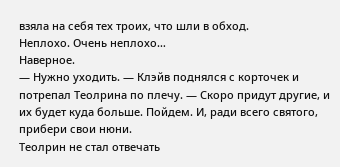взяла на себя тех троих, что шли в обход.
Неплохо. Очень неплохо…
Наверное.
— Нужно уходить. — Клэйв поднялся с корточек и потрепал Теолрина по плечу. — Скоро придут другие, и их будет куда больше. Пойдем. И, ради всего святого, прибери свои нюни.
Теолрин не стал отвечать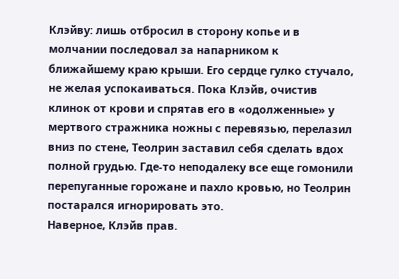Клэйву: лишь отбросил в сторону копье и в молчании последовал за напарником к ближайшему краю крыши. Его сердце гулко стучало, не желая успокаиваться. Пока Клэйв, очистив клинок от крови и спрятав его в «одолженные» у мертвого стражника ножны с перевязью, перелазил вниз по стене, Теолрин заставил себя сделать вдох полной грудью. Где-то неподалеку все еще гомонили перепуганные горожане и пахло кровью, но Теолрин постарался игнорировать это.
Наверное, Клэйв прав.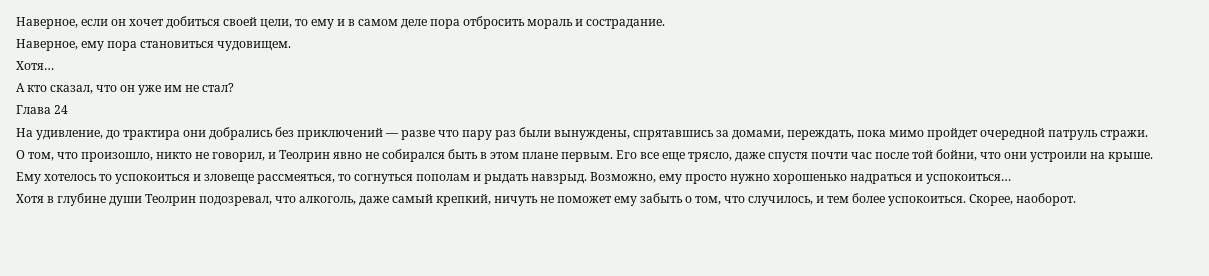Наверное, если он хочет добиться своей цели, то ему и в самом деле пора отбросить мораль и сострадание.
Наверное, ему пора становиться чудовищем.
Хотя…
А кто сказал, что он уже им не стал?
Глава 24
На удивление, до трактира они добрались без приключений — разве что пару раз были вынуждены, спрятавшись за домами, переждать, пока мимо пройдет очередной патруль стражи.
О том, что произошло, никто не говорил, и Теолрин явно не собирался быть в этом плане первым. Его все еще трясло, даже спустя почти час после той бойни, что они устроили на крыше. Ему хотелось то успокоиться и зловеще рассмеяться, то согнуться пополам и рыдать навзрыд. Возможно, ему просто нужно хорошенько надраться и успокоиться…
Хотя в глубине души Теолрин подозревал, что алкоголь, даже самый крепкий, ничуть не поможет ему забыть о том, что случилось, и тем более успокоиться. Скорее, наоборот.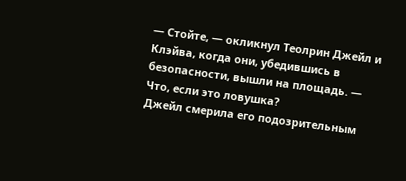— Стойте, — окликнул Теолрин Джейл и Клэйва, когда они, убедившись в безопасности, вышли на площадь. — Что, если это ловушка?
Джейл смерила его подозрительным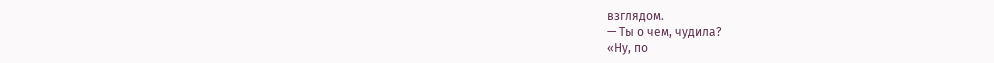взглядом.
— Ты о чем, чудила?
«Ну, по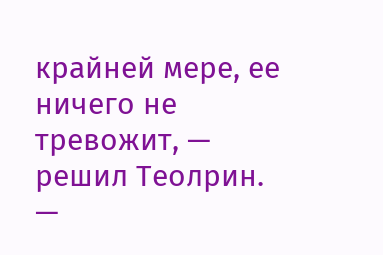крайней мере, ее ничего не тревожит, — решил Теолрин. —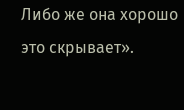Либо же она хорошо это скрывает».